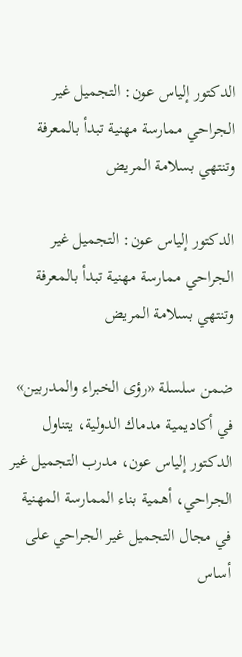الدكتور إلياس عون: التجميل غير الجراحي ممارسة مهنية تبدأ بالمعرفة وتنتهي بسلامة المريض

الدكتور إلياس عون: التجميل غير الجراحي ممارسة مهنية تبدأ بالمعرفة وتنتهي بسلامة المريض

ضمن سلسلة «رؤى الخبراء والمدربين» في أكاديمية مدماك الدولية، يتناول الدكتور إلياس عون، مدرب التجميل غير الجراحي، أهمية بناء الممارسة المهنية في مجال التجميل غير الجراحي على أساس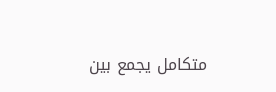متكامل يجمع بين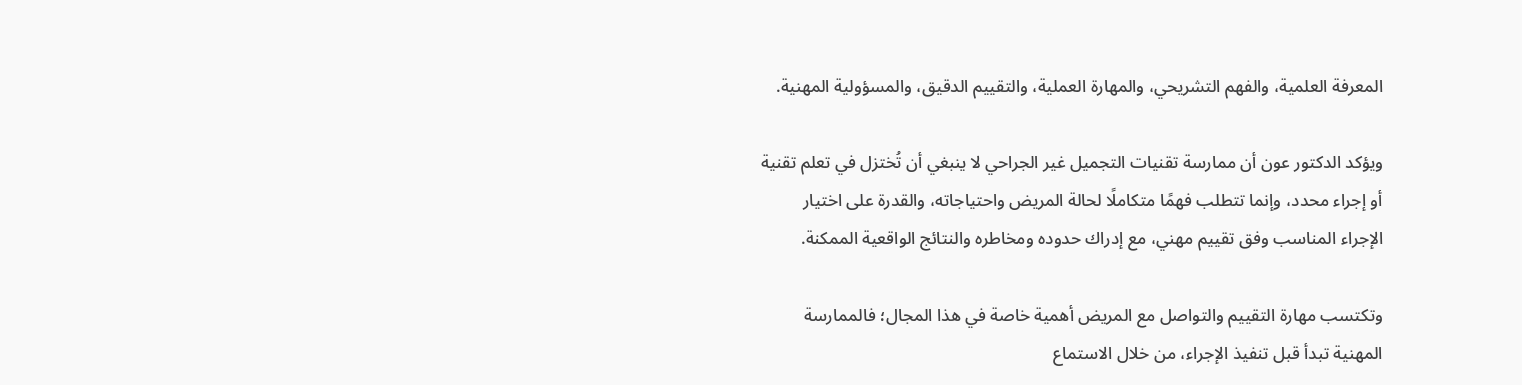المعرفة العلمية، والفهم التشريحي، والمهارة العملية، والتقييم الدقيق، والمسؤولية المهنية.

ويؤكد الدكتور عون أن ممارسة تقنيات التجميل غير الجراحي لا ينبغي أن تُختزل في تعلم تقنية أو إجراء محدد، وإنما تتطلب فهمًا متكاملًا لحالة المريض واحتياجاته، والقدرة على اختيار الإجراء المناسب وفق تقييم مهني، مع إدراك حدوده ومخاطره والنتائج الواقعية الممكنة.

وتكتسب مهارة التقييم والتواصل مع المريض أهمية خاصة في هذا المجال؛ فالممارسة المهنية تبدأ قبل تنفيذ الإجراء، من خلال الاستماع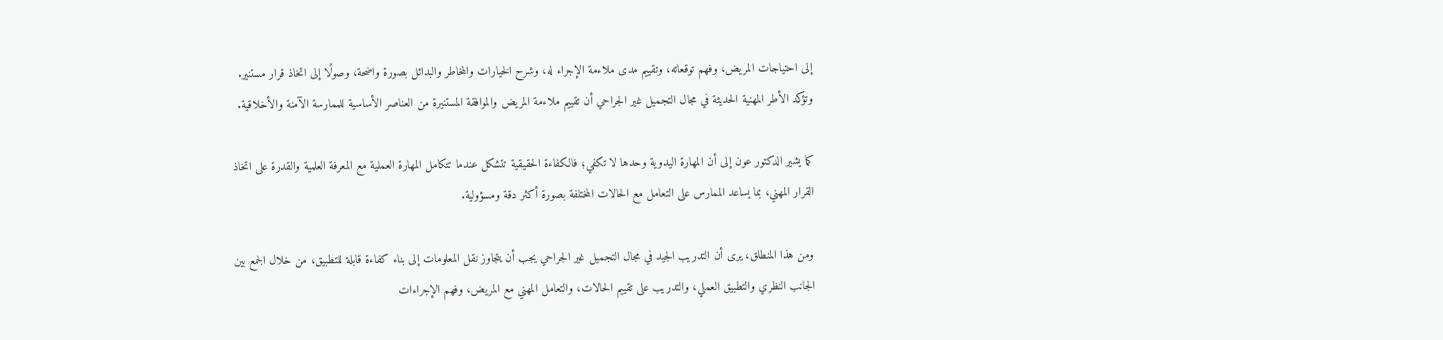إلى احتياجات المريض، وفهم توقعاته، وتقييم مدى ملاءمة الإجراء له، وشرح الخيارات والمخاطر والبدائل بصورة واضحة، وصولًا إلى اتخاذ قرار مستنير. وتؤكد الأطر المهنية الحديثة في مجال التجميل غير الجراحي أن تقييم ملاءمة المريض والموافقة المستنيرة من العناصر الأساسية للممارسة الآمنة والأخلاقية.

كما يشير الدكتور عون إلى أن المهارة اليدوية وحدها لا تكفي؛ فالكفاءة الحقيقية تتشكل عندما تتكامل المهارة العملية مع المعرفة العلمية والقدرة على اتخاذ القرار المهني، بما يساعد الممارس على التعامل مع الحالات المختلفة بصورة أكثر دقة ومسؤولية.

ومن هذا المنطلق، يرى أن التدريب الجيد في مجال التجميل غير الجراحي يجب أن يتجاوز نقل المعلومات إلى بناء كفاءة قابلة للتطبيق، من خلال الجمع بين الجانب النظري والتطبيق العملي، والتدريب على تقييم الحالات، والتعامل المهني مع المريض، وفهم الإجراءات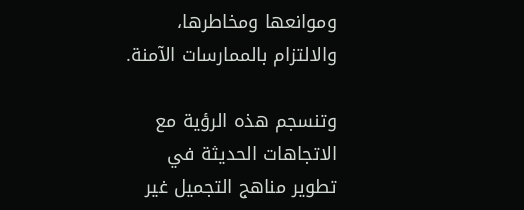وموانعها ومخاطرها، والالتزام بالممارسات الآمنة.

وتنسجم هذه الرؤية مع الاتجاهات الحديثة في تطوير مناهج التجميل غير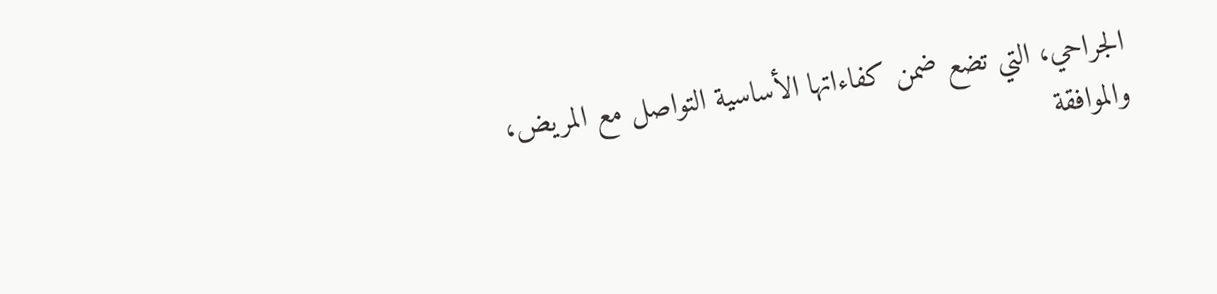الجراحي، التي تضع ضمن كفاءاتها الأساسية التواصل مع المريض، والموافقة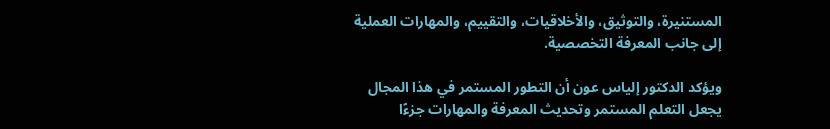المستنيرة، والتوثيق، والأخلاقيات، والتقييم، والمهارات العملية إلى جانب المعرفة التخصصية.

ويؤكد الدكتور إلياس عون أن التطور المستمر في هذا المجال يجعل التعلم المستمر وتحديث المعرفة والمهارات جزءًا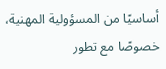أساسيًا من المسؤولية المهنية، خصوصًا مع تطور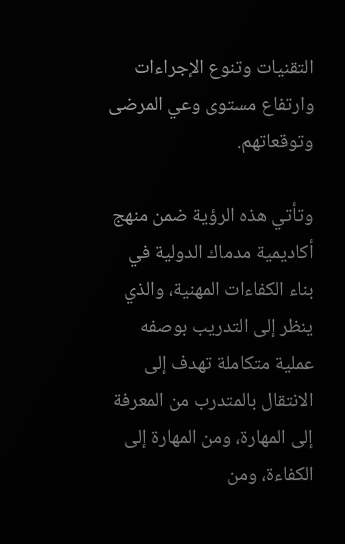التقنيات وتنوع الإجراءات وارتفاع مستوى وعي المرضى وتوقعاتهم.

وتأتي هذه الرؤية ضمن منهج أكاديمية مدماك الدولية في بناء الكفاءات المهنية، والذي ينظر إلى التدريب بوصفه عملية متكاملة تهدف إلى الانتقال بالمتدرب من المعرفة إلى المهارة، ومن المهارة إلى الكفاءة، ومن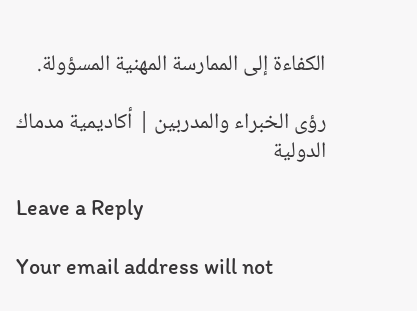الكفاءة إلى الممارسة المهنية المسؤولة.

رؤى الخبراء والمدربين | أكاديمية مدماك الدولية

Leave a Reply

Your email address will not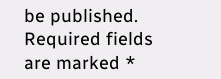be published. Required fields are marked *